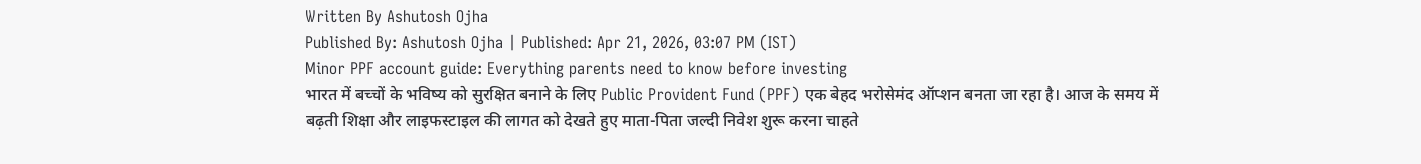Written By Ashutosh Ojha
Published By: Ashutosh Ojha | Published: Apr 21, 2026, 03:07 PM (IST)
Minor PPF account guide: Everything parents need to know before investing
भारत में बच्चों के भविष्य को सुरक्षित बनाने के लिए Public Provident Fund (PPF) एक बेहद भरोसेमंद ऑप्शन बनता जा रहा है। आज के समय में बढ़ती शिक्षा और लाइफस्टाइल की लागत को देखते हुए माता-पिता जल्दी निवेश शुरू करना चाहते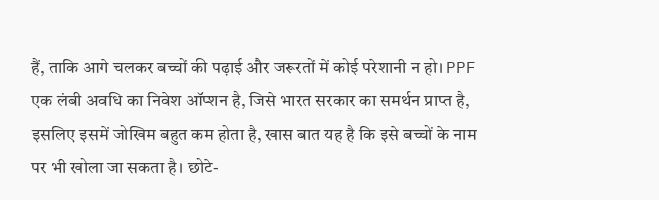हैं, ताकि आगे चलकर बच्चों की पढ़ाई और जरूरतों में कोई परेशानी न हो। PPF एक लंबी अवधि का निवेश ऑप्शन है, जिसे भारत सरकार का समर्थन प्राप्त है, इसलिए इसमें जोखिम बहुत कम होता है, खास बात यह है कि इसे बच्चों के नाम पर भी खोला जा सकता है। छोटे-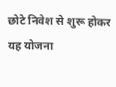छोटे निवेश से शुरू होकर यह योजना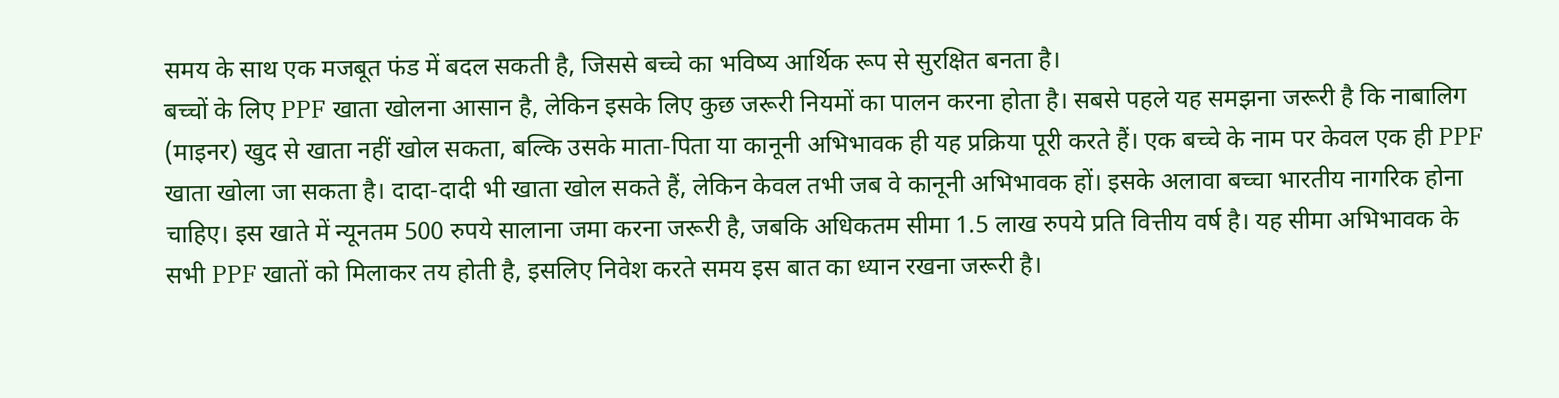समय के साथ एक मजबूत फंड में बदल सकती है, जिससे बच्चे का भविष्य आर्थिक रूप से सुरक्षित बनता है।
बच्चों के लिए PPF खाता खोलना आसान है, लेकिन इसके लिए कुछ जरूरी नियमों का पालन करना होता है। सबसे पहले यह समझना जरूरी है कि नाबालिग (माइनर) खुद से खाता नहीं खोल सकता, बल्कि उसके माता-पिता या कानूनी अभिभावक ही यह प्रक्रिया पूरी करते हैं। एक बच्चे के नाम पर केवल एक ही PPF खाता खोला जा सकता है। दादा-दादी भी खाता खोल सकते हैं, लेकिन केवल तभी जब वे कानूनी अभिभावक हों। इसके अलावा बच्चा भारतीय नागरिक होना चाहिए। इस खाते में न्यूनतम 500 रुपये सालाना जमा करना जरूरी है, जबकि अधिकतम सीमा 1.5 लाख रुपये प्रति वित्तीय वर्ष है। यह सीमा अभिभावक के सभी PPF खातों को मिलाकर तय होती है, इसलिए निवेश करते समय इस बात का ध्यान रखना जरूरी है।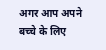अगर आप अपने बच्चे के लिए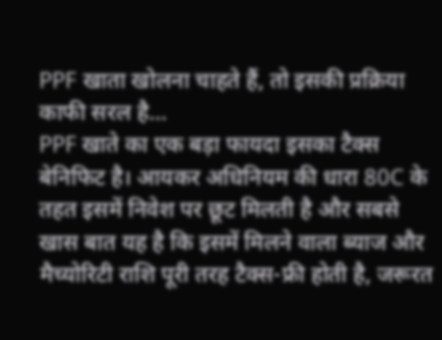PPF खाता खोलना चाहते हैं, तो इसकी प्रक्रिया काफी सरल है…
PPF खाते का एक बड़ा फायदा इसका टैक्स बेनिफिट है। आयकर अधिनियम की धारा 80C के तहत इसमें निवेश पर छूट मिलती है और सबसे खास बात यह है कि इसमें मिलने वाला ब्याज और मैच्योरिटी राशि पूरी तरह टैक्स-फ्री होती है, जरूरत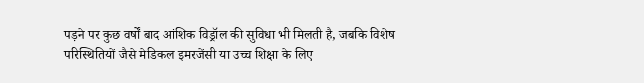पड़ने पर कुछ वर्षों बाद आंशिक विड्रॉल की सुविधा भी मिलती है, जबकि विशेष परिस्थितियों जैसे मेडिकल इमरजेंसी या उच्च शिक्षा के लिए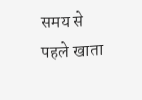समय से पहले खाता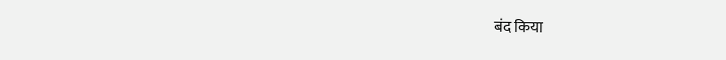बंद किया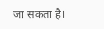जा सकता है।